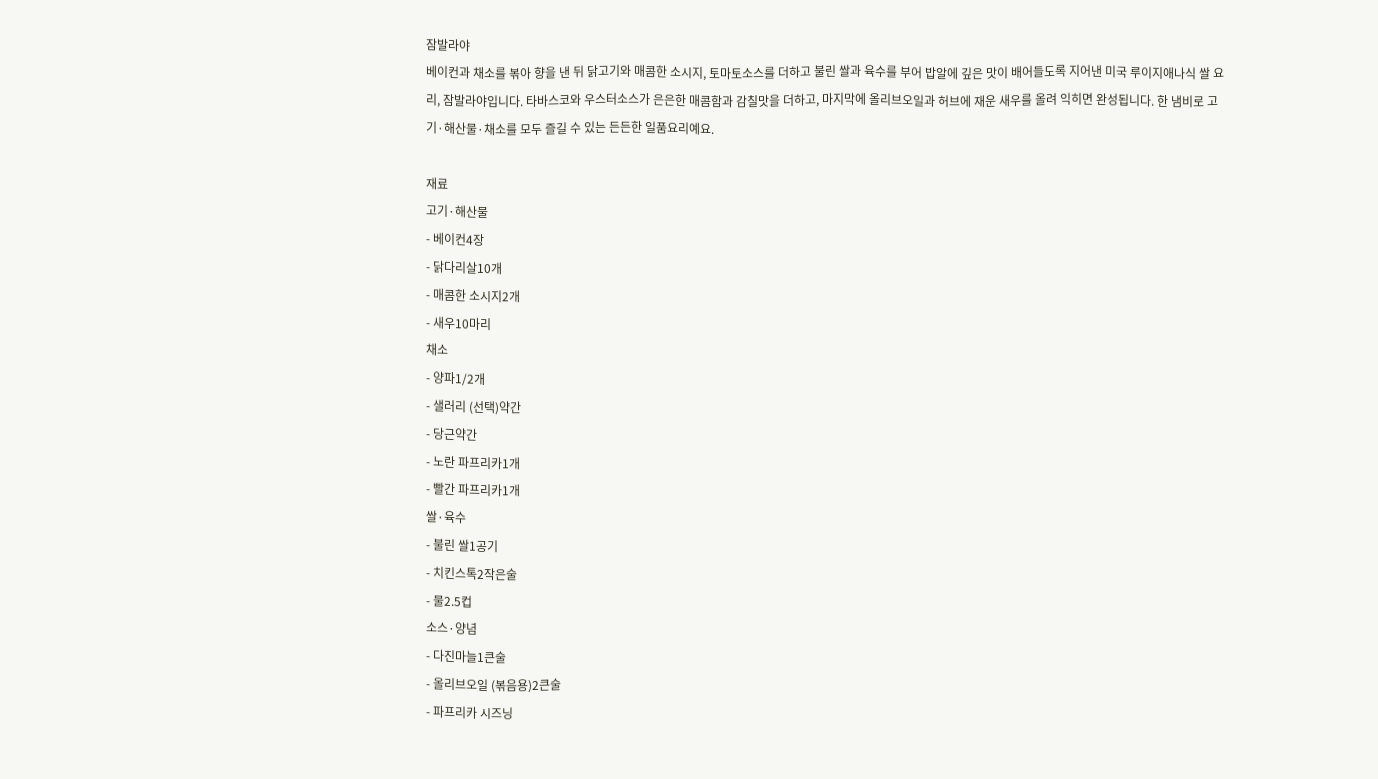잠발라야
베이컨과 채소를 볶아 향을 낸 뒤 닭고기와 매콤한 소시지, 토마토소스를 더하고 불린 쌀과 육수를 부어 밥알에 깊은 맛이 배어들도록 지어낸 미국 루이지애나식 쌀 요리, 잠발라야입니다. 타바스코와 우스터소스가 은은한 매콤함과 감칠맛을 더하고, 마지막에 올리브오일과 허브에 재운 새우를 올려 익히면 완성됩니다. 한 냄비로 고기·해산물·채소를 모두 즐길 수 있는 든든한 일품요리예요.

재료
고기·해산물
- 베이컨4장
- 닭다리살10개
- 매콤한 소시지2개
- 새우10마리
채소
- 양파1/2개
- 샐러리 (선택)약간
- 당근약간
- 노란 파프리카1개
- 빨간 파프리카1개
쌀·육수
- 불린 쌀1공기
- 치킨스톡2작은술
- 물2.5컵
소스·양념
- 다진마늘1큰술
- 올리브오일 (볶음용)2큰술
- 파프리카 시즈닝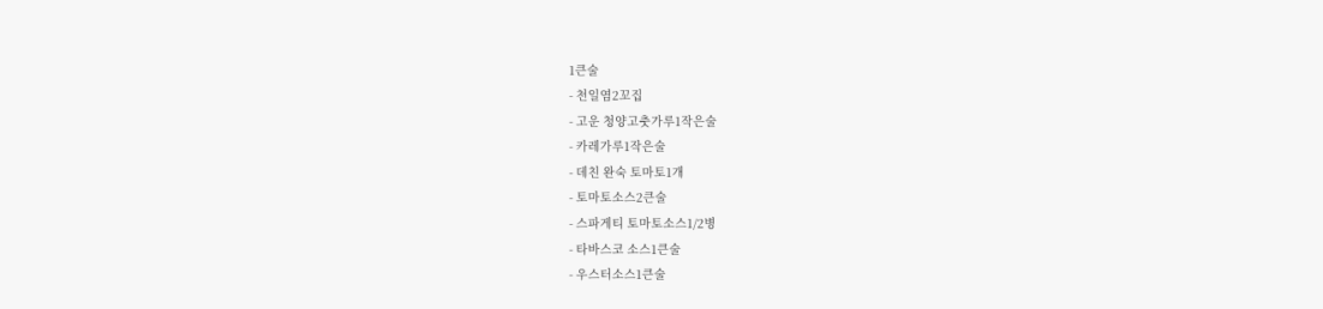1큰술
- 천일염2꼬집
- 고운 청양고춧가루1작은술
- 카레가루1작은술
- 데친 완숙 토마토1개
- 토마토소스2큰술
- 스파게티 토마토소스1/2병
- 타바스코 소스1큰술
- 우스터소스1큰술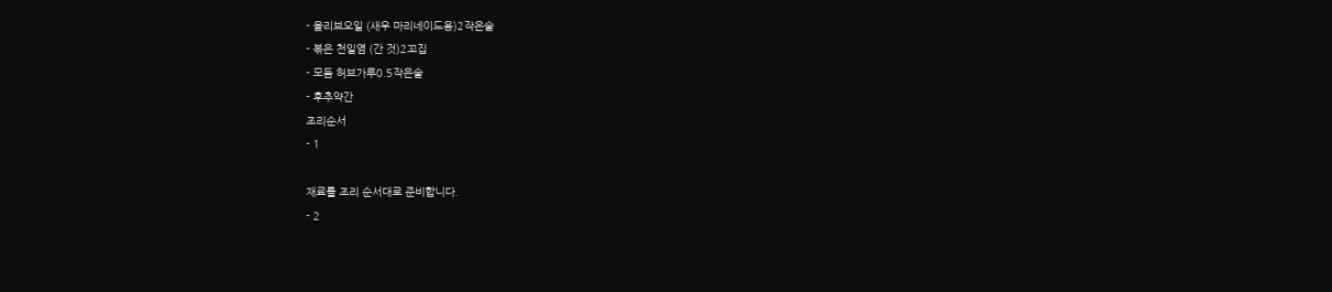- 올리브오일 (새우 마리네이드용)2작은술
- 볶은 천일염 (간 것)2꼬집
- 모듬 허브가루0.5작은술
- 후추약간
조리순서
- 1

재료를 조리 순서대로 준비합니다.
- 2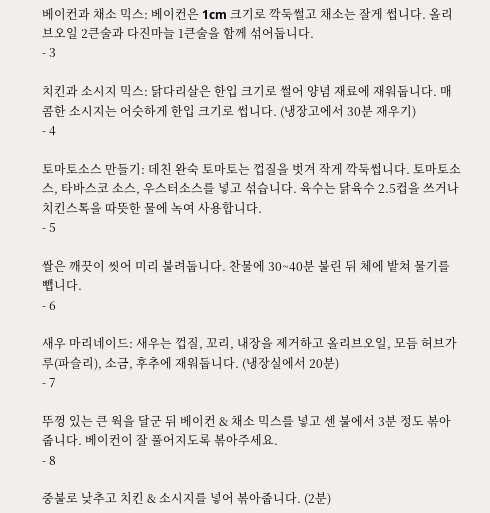베이컨과 채소 믹스: 베이컨은 1cm 크기로 깍둑썰고 채소는 잘게 썹니다. 올리브오일 2큰술과 다진마늘 1큰술을 함께 섞어둡니다.
- 3

치킨과 소시지 믹스: 닭다리살은 한입 크기로 썰어 양념 재료에 재워둡니다. 매콤한 소시지는 어슷하게 한입 크기로 썹니다. (냉장고에서 30분 재우기)
- 4

토마토소스 만들기: 데친 완숙 토마토는 껍질을 벗겨 작게 깍둑썹니다. 토마토소스, 타바스코 소스, 우스터소스를 넣고 섞습니다. 육수는 닭육수 2.5컵을 쓰거나 치킨스톡을 따뜻한 물에 녹여 사용합니다.
- 5

쌀은 깨끗이 씻어 미리 불려둡니다. 찬물에 30~40분 불린 뒤 체에 밭쳐 물기를 뺍니다.
- 6

새우 마리네이드: 새우는 껍질, 꼬리, 내장을 제거하고 올리브오일, 모듬 허브가루(파슬리), 소금, 후추에 재워둡니다. (냉장실에서 20분)
- 7

뚜껑 있는 큰 웍을 달군 뒤 베이컨 & 채소 믹스를 넣고 센 불에서 3분 정도 볶아줍니다. 베이컨이 잘 풀어지도록 볶아주세요.
- 8

중불로 낮추고 치킨 & 소시지를 넣어 볶아줍니다. (2분)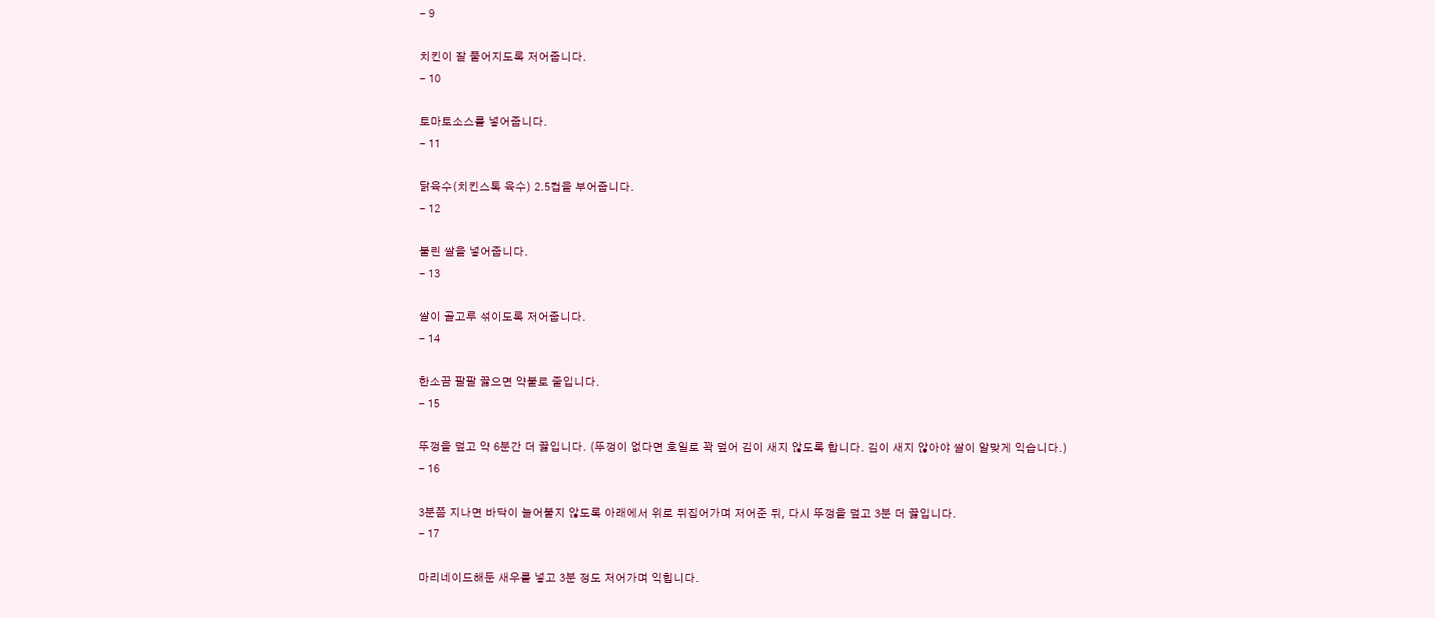- 9

치킨이 잘 풀어지도록 저어줍니다.
- 10

토마토소스를 넣어줍니다.
- 11

닭육수(치킨스톡 육수) 2.5컵을 부어줍니다.
- 12

불린 쌀을 넣어줍니다.
- 13

쌀이 골고루 섞이도록 저어줍니다.
- 14

한소끔 팔팔 끓으면 약불로 줄입니다.
- 15

뚜껑을 덮고 약 6분간 더 끓입니다. (뚜껑이 없다면 호일로 꽉 덮어 김이 새지 않도록 합니다. 김이 새지 않아야 쌀이 알맞게 익습니다.)
- 16

3분쯤 지나면 바닥이 눌어붙지 않도록 아래에서 위로 뒤집어가며 저어준 뒤, 다시 뚜껑을 덮고 3분 더 끓입니다.
- 17

마리네이드해둔 새우를 넣고 3분 정도 저어가며 익힙니다.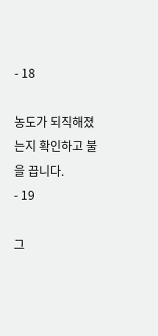- 18

농도가 되직해졌는지 확인하고 불을 끕니다.
- 19

그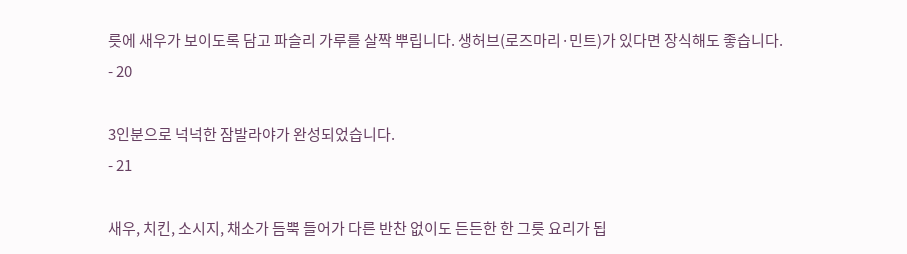릇에 새우가 보이도록 담고 파슬리 가루를 살짝 뿌립니다. 생허브(로즈마리·민트)가 있다면 장식해도 좋습니다.
- 20

3인분으로 넉넉한 잠발라야가 완성되었습니다.
- 21

새우, 치킨, 소시지, 채소가 듬뿍 들어가 다른 반찬 없이도 든든한 한 그릇 요리가 됩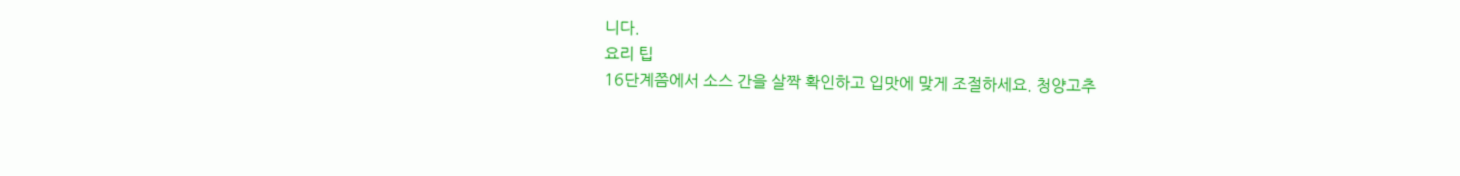니다.
요리 팁
16단계쯤에서 소스 간을 살짝 확인하고 입맛에 맞게 조절하세요. 청양고추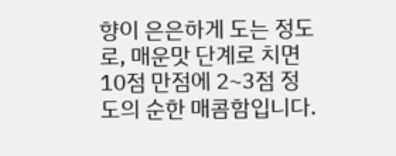향이 은은하게 도는 정도로, 매운맛 단계로 치면 10점 만점에 2~3점 정도의 순한 매콤함입니다.